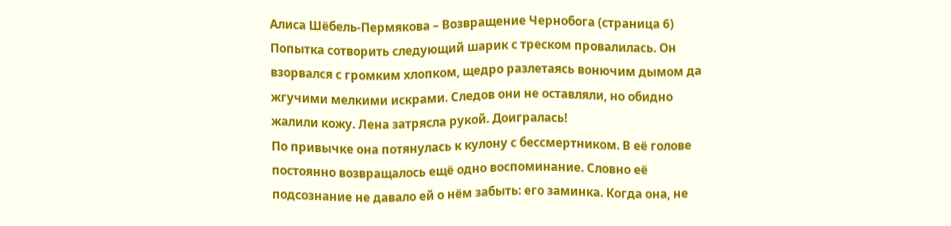Алиса Шёбель-Пермякова – Возвращение Чернобога (страница 6)
Попытка сотворить следующий шарик с треском провалилась. Он взорвался с громким хлопком, щедро разлетаясь вонючим дымом да жгучими мелкими искрами. Следов они не оставляли, но обидно жалили кожу. Лена затрясла рукой. Доигралась!
По привычке она потянулась к кулону с бессмертником. В её голове постоянно возвращалось ещё одно воспоминание. Словно её подсознание не давало ей о нём забыть: его заминка. Когда она, не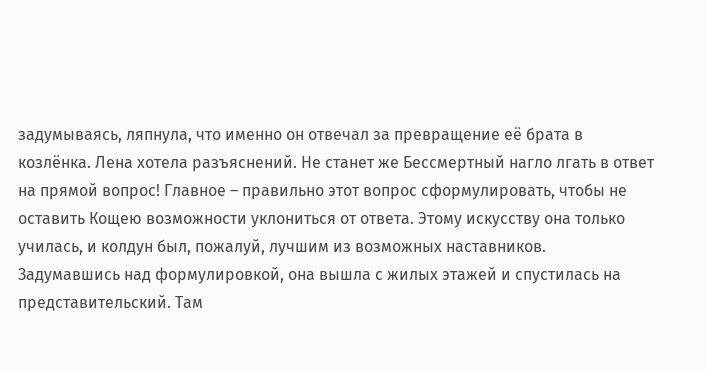задумываясь, ляпнула, что именно он отвечал за превращение её брата в козлёнка. Лена хотела разъяснений. Не станет же Бессмертный нагло лгать в ответ на прямой вопрос! Главное – правильно этот вопрос сформулировать, чтобы не оставить Кощею возможности уклониться от ответа. Этому искусству она только училась, и колдун был, пожалуй, лучшим из возможных наставников.
Задумавшись над формулировкой, она вышла с жилых этажей и спустилась на представительский. Там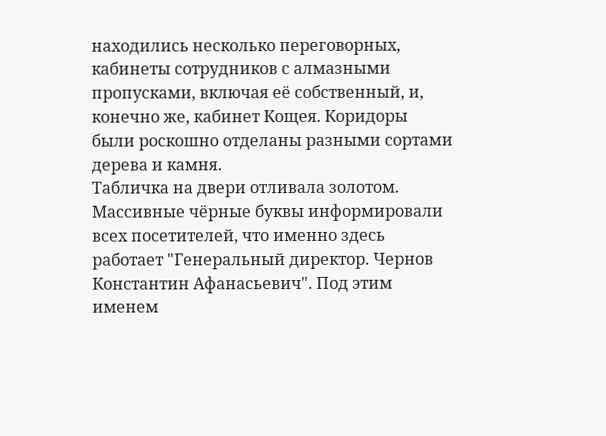находились несколько переговорных, кабинеты сотрудников с алмазными пропусками, включая её собственный, и, конечно же, кабинет Кощея. Коридоры были роскошно отделаны разными сортами дерева и камня.
Табличка на двери отливала золотом. Массивные чёрные буквы информировали всех посетителей, что именно здесь работает "Генеральный директор. Чернов Константин Афанасьевич". Под этим именем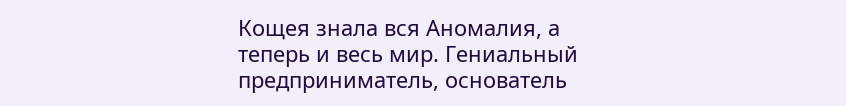Кощея знала вся Аномалия, а теперь и весь мир. Гениальный предприниматель, основатель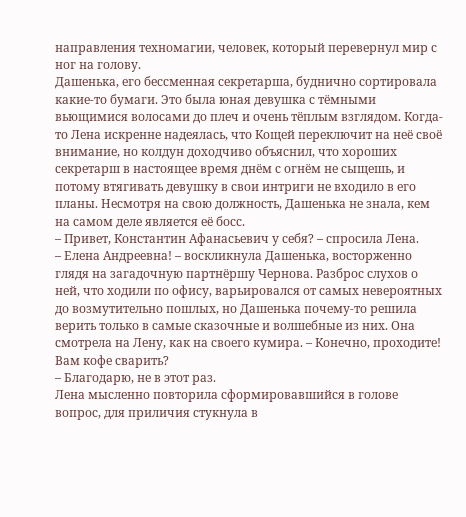направления техномагии, человек, который перевернул мир с ног на голову.
Дашенька, его бессменная секретарша, буднично сортировала какие-то бумаги. Это была юная девушка с тёмными вьющимися волосами до плеч и очень тёплым взглядом. Когда-то Лена искренне надеялась, что Кощей переключит на неё своё внимание, но колдун доходчиво объяснил, что хороших секретарш в настоящее время днём с огнём не сыщешь, и потому втягивать девушку в свои интриги не входило в его планы. Несмотря на свою должность, Дашенька не знала, кем на самом деле является её босс.
– Привет, Константин Афанасьевич у себя? – спросила Лена.
– Елена Андреевна! – воскликнула Дашенька, восторженно глядя на загадочную партнёршу Чернова. Разброс слухов о ней, что ходили по офису, варьировался от самых невероятных до возмутительно пошлых, но Дашенька почему-то решила верить только в самые сказочные и волшебные из них. Она смотрела на Лену, как на своего кумира. – Конечно, проходите! Вам кофе сварить?
– Благодарю, не в этот раз.
Лена мысленно повторила сформировавшийся в голове вопрос, для приличия стукнула в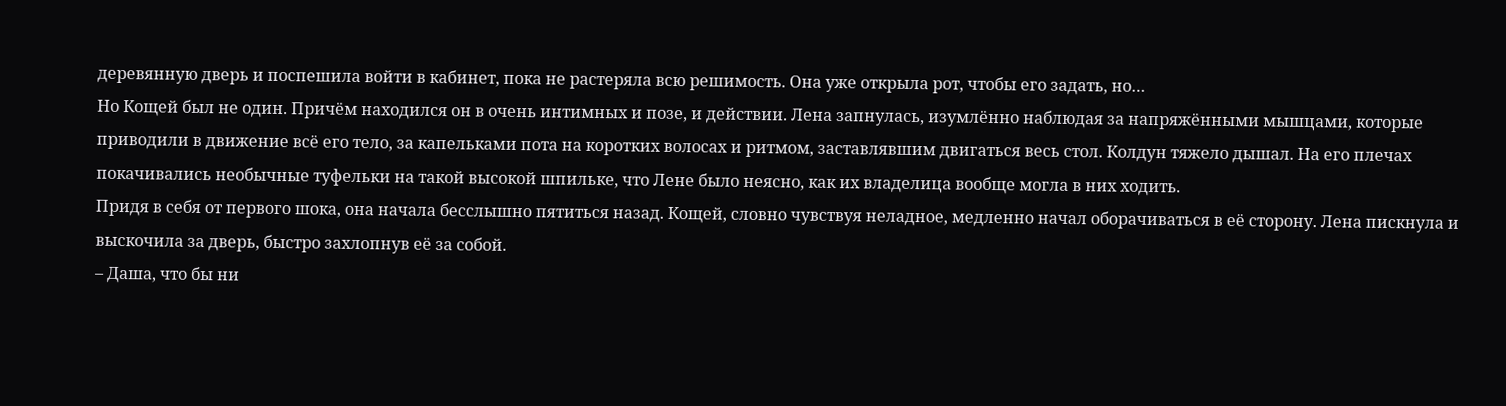деревянную дверь и поспешила войти в кабинет, пока не растеряла всю решимость. Она уже открыла рот, чтобы его задать, но…
Но Кощей был не один. Причём находился он в очень интимных и позе, и действии. Лена запнулась, изумлённо наблюдая за напряжёнными мышцами, которые приводили в движение всё его тело, за капельками пота на коротких волосах и ритмом, заставлявшим двигаться весь стол. Колдун тяжело дышал. На его плечах покачивались необычные туфельки на такой высокой шпильке, что Лене было неясно, как их владелица вообще могла в них ходить.
Придя в себя от первого шока, она начала бесслышно пятиться назад. Кощей, словно чувствуя неладное, медленно начал оборачиваться в её сторону. Лена пискнула и выскочила за дверь, быстро захлопнув её за собой.
– Даша, что бы ни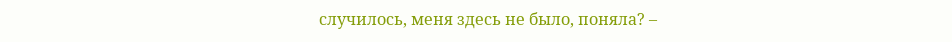случилось, меня здесь не было, поняла? –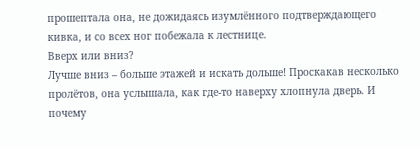прошептала она, не дожидаясь изумлённого подтверждающего кивка, и со всех ног побежала к лестнице.
Вверх или вниз?
Лучше вниз – больше этажей и искать дольше! Проскакав несколько пролётов, она услышала, как где-то наверху хлопнула дверь. И почему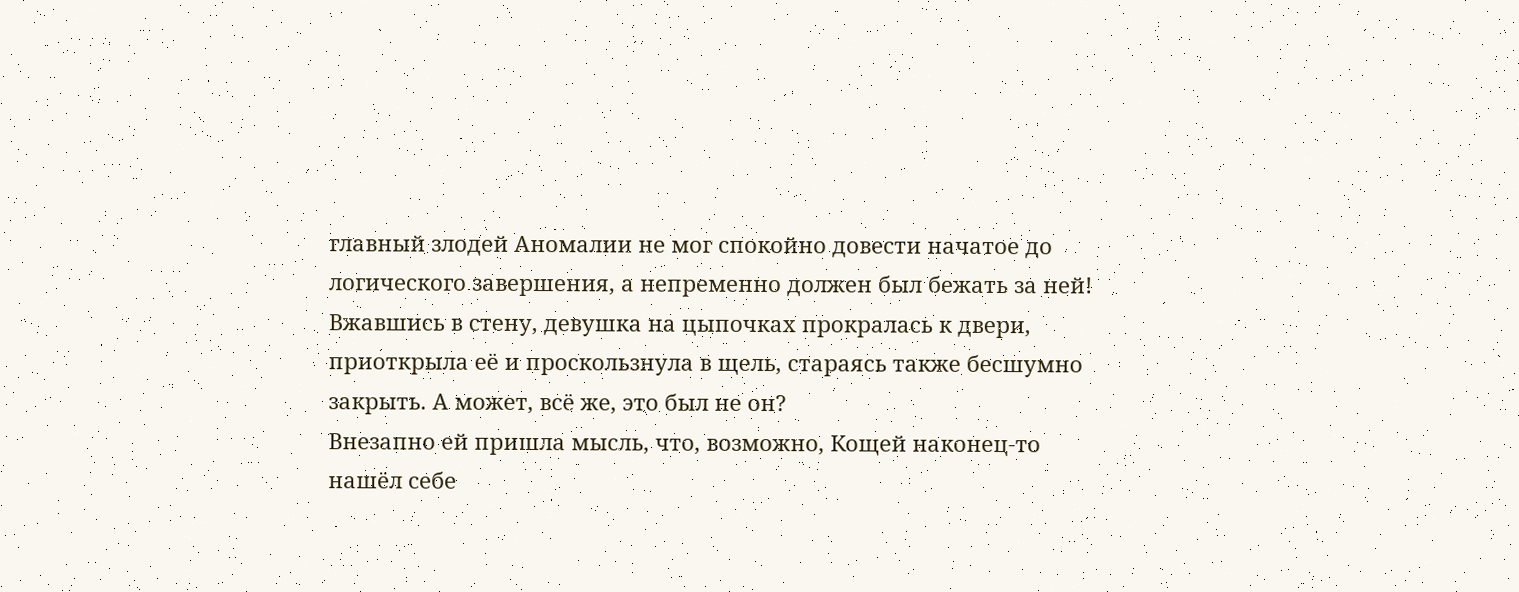главный злодей Аномалии не мог спокойно довести начатое до логического завершения, а непременно должен был бежать за ней! Вжавшись в стену, девушка на цыпочках прокралась к двери, приоткрыла её и проскользнула в щель, стараясь также бесшумно закрыть. А может, всё же, это был не он?
Внезапно ей пришла мысль, что, возможно, Кощей наконец-то нашёл себе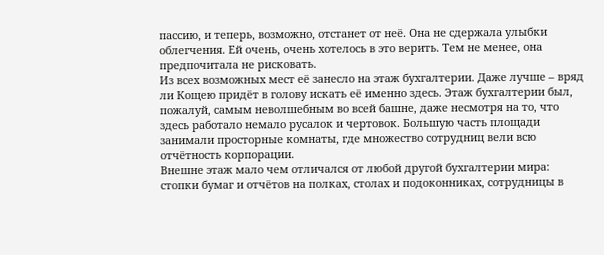пассию, и теперь, возможно, отстанет от неё. Она не сдержала улыбки облегчения. Ей очень, очень хотелось в это верить. Тем не менее, она предпочитала не рисковать.
Из всех возможных мест её занесло на этаж бухгалтерии. Даже лучше – вряд ли Кощею придёт в голову искать её именно здесь. Этаж бухгалтерии был, пожалуй, самым неволшебным во всей башне, даже несмотря на то, что здесь работало немало русалок и чертовок. Большую часть площади занимали просторные комнаты, где множество сотрудниц вели всю отчётность корпорации.
Внешне этаж мало чем отличался от любой другой бухгалтерии мира: стопки бумаг и отчётов на полках, столах и подоконниках, сотрудницы в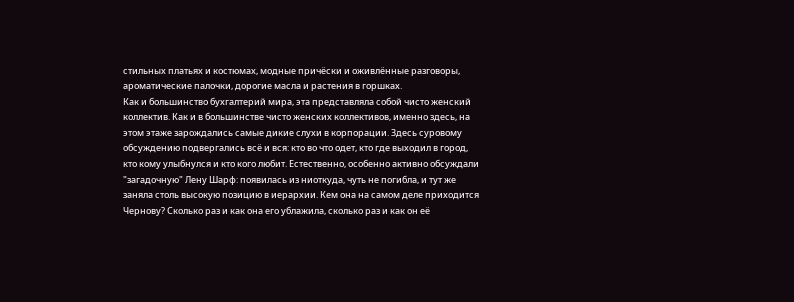стильных платьях и костюмах, модные причёски и оживлённые разговоры, ароматические палочки, дорогие масла и растения в горшках.
Как и большинство бухгалтерий мира, эта представляла собой чисто женский коллектив. Как и в большинстве чисто женских коллективов, именно здесь, на этом этаже зарождались самые дикие слухи в корпорации. Здесь суровому обсуждению подвергались всё и вся: кто во что одет, кто где выходил в город, кто кому улыбнулся и кто кого любит. Естественно, особенно активно обсуждали "загадочную" Лену Шарф: появилась из ниоткуда, чуть не погибла, и тут же заняла столь высокую позицию в иерархии. Кем она на самом деле приходится Чернову? Сколько раз и как она его ублажила, сколько раз и как он её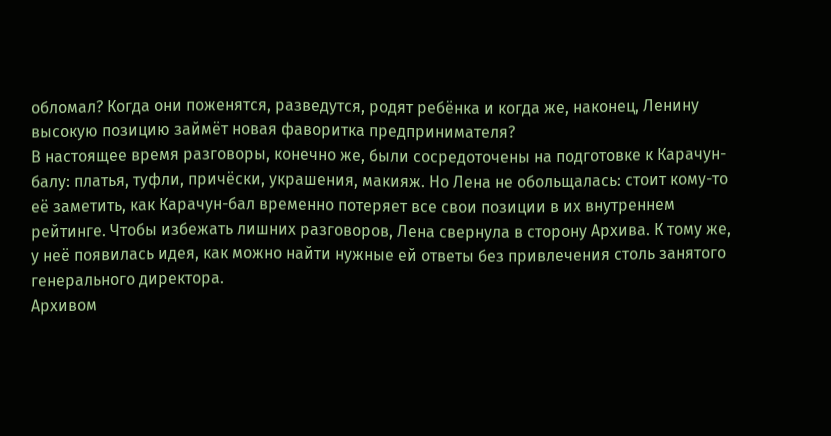обломал? Когда они поженятся, разведутся, родят ребёнка и когда же, наконец, Ленину высокую позицию займёт новая фаворитка предпринимателя?
В настоящее время разговоры, конечно же, были сосредоточены на подготовке к Карачун-балу: платья, туфли, причёски, украшения, макияж. Но Лена не обольщалась: стоит кому-то её заметить, как Карачун-бал временно потеряет все свои позиции в их внутреннем рейтинге. Чтобы избежать лишних разговоров, Лена свернула в сторону Архива. К тому же, у неё появилась идея, как можно найти нужные ей ответы без привлечения столь занятого генерального директора.
Архивом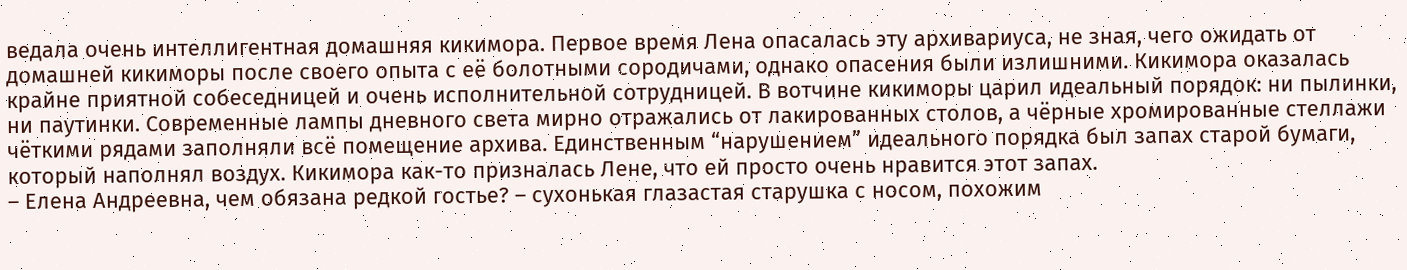ведала очень интеллигентная домашняя кикимора. Первое время Лена опасалась эту архивариуса, не зная, чего ожидать от домашней кикиморы после своего опыта с её болотными сородичами, однако опасения были излишними. Кикимора оказалась крайне приятной собеседницей и очень исполнительной сотрудницей. В вотчине кикиморы царил идеальный порядок: ни пылинки, ни паутинки. Современные лампы дневного света мирно отражались от лакированных столов, а чёрные хромированные стеллажи чёткими рядами заполняли всё помещение архива. Единственным “нарушением” идеального порядка был запах старой бумаги, который наполнял воздух. Кикимора как-то призналась Лене, что ей просто очень нравится этот запах.
– Елена Андреевна, чем обязана редкой гостье? – сухонькая глазастая старушка с носом, похожим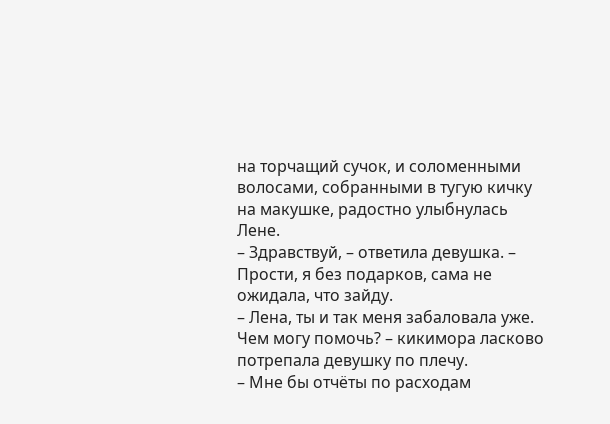на торчащий сучок, и соломенными волосами, собранными в тугую кичку на макушке, радостно улыбнулась Лене.
– Здравствуй, – ответила девушка. – Прости, я без подарков, сама не ожидала, что зайду.
– Лена, ты и так меня забаловала уже. Чем могу помочь? – кикимора ласково потрепала девушку по плечу.
– Мне бы отчёты по расходам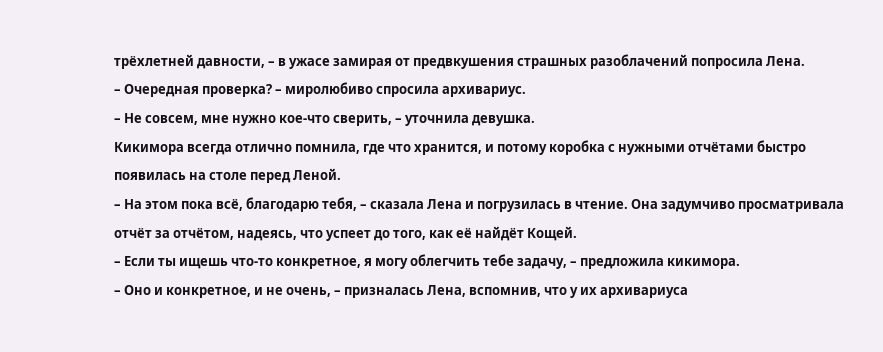трёхлетней давности, – в ужасе замирая от предвкушения страшных разоблачений попросила Лена.
– Очередная проверка? – миролюбиво спросила архивариус.
– Не совсем, мне нужно кое-что сверить, – уточнила девушка.
Кикимора всегда отлично помнила, где что хранится, и потому коробка с нужными отчётами быстро появилась на столе перед Леной.
– На этом пока всё, благодарю тебя, – сказала Лена и погрузилась в чтение. Она задумчиво просматривала отчёт за отчётом, надеясь, что успеет до того, как её найдёт Кощей.
– Если ты ищешь что-то конкретное, я могу облегчить тебе задачу, – предложила кикимора.
– Оно и конкретное, и не очень, – призналась Лена, вспомнив, что у их архивариуса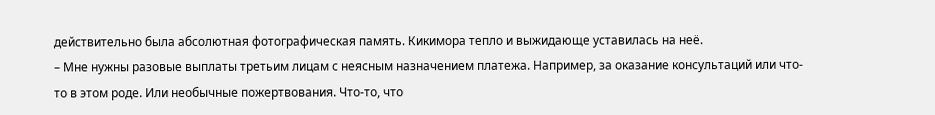действительно была абсолютная фотографическая память. Кикимора тепло и выжидающе уставилась на неё.
– Мне нужны разовые выплаты третьим лицам с неясным назначением платежа. Например, за оказание консультаций или что-то в этом роде. Или необычные пожертвования. Что-то, что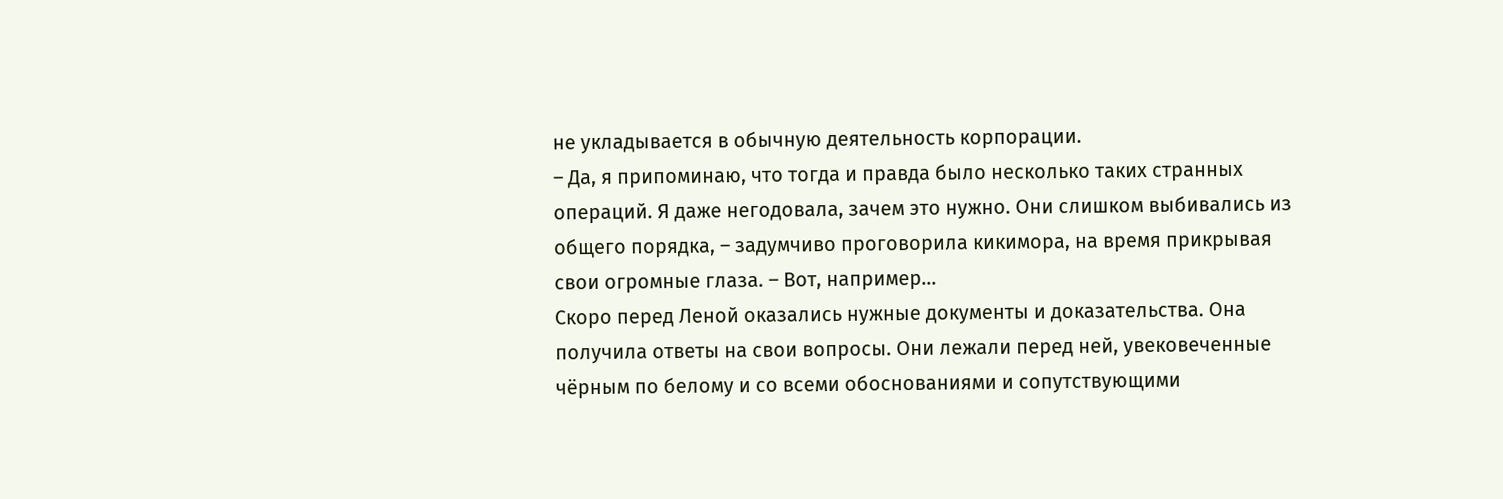не укладывается в обычную деятельность корпорации.
– Да, я припоминаю, что тогда и правда было несколько таких странных операций. Я даже негодовала, зачем это нужно. Они слишком выбивались из общего порядка, – задумчиво проговорила кикимора, на время прикрывая свои огромные глаза. – Вот, например…
Скоро перед Леной оказались нужные документы и доказательства. Она получила ответы на свои вопросы. Они лежали перед ней, увековеченные чёрным по белому и со всеми обоснованиями и сопутствующими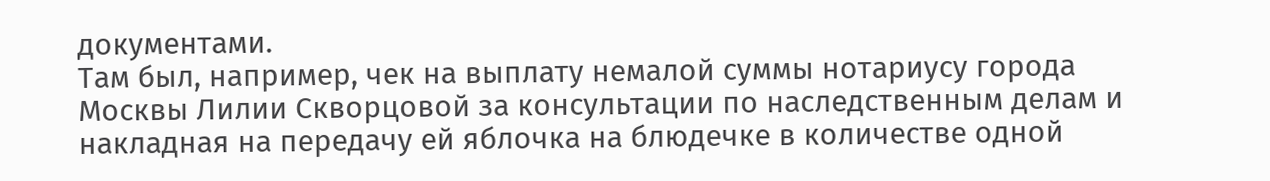документами.
Там был, например, чек на выплату немалой суммы нотариусу города Москвы Лилии Скворцовой за консультации по наследственным делам и накладная на передачу ей яблочка на блюдечке в количестве одной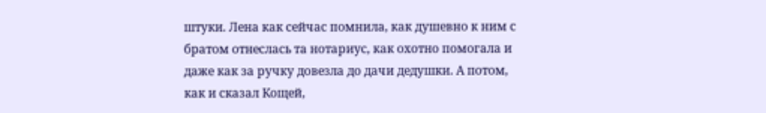штуки. Лена как сейчас помнила, как душевно к ним с братом отнеслась та нотариус, как охотно помогала и даже как за ручку довезла до дачи дедушки. А потом, как и сказал Кощей,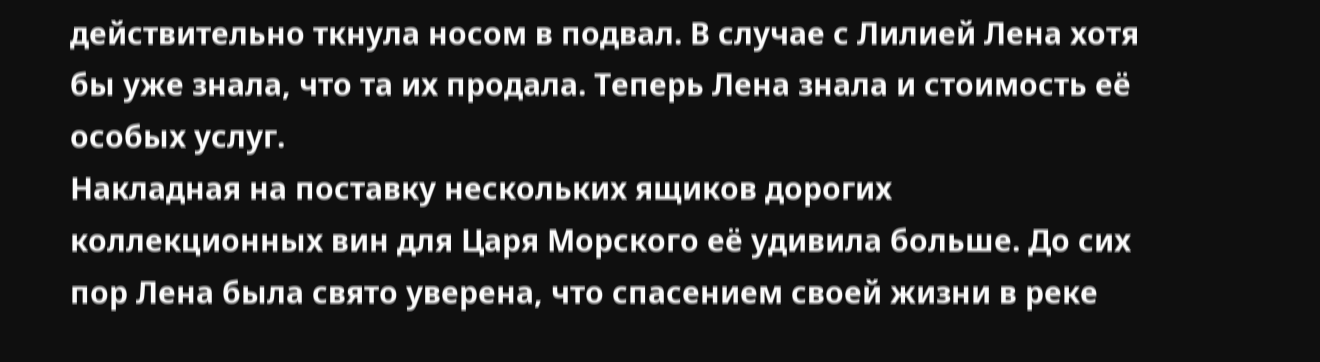действительно ткнула носом в подвал. В случае с Лилией Лена хотя бы уже знала, что та их продала. Теперь Лена знала и стоимость её особых услуг.
Накладная на поставку нескольких ящиков дорогих коллекционных вин для Царя Морского её удивила больше. До сих пор Лена была свято уверена, что спасением своей жизни в реке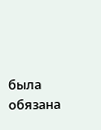была обязана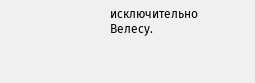исключительно Велесу.